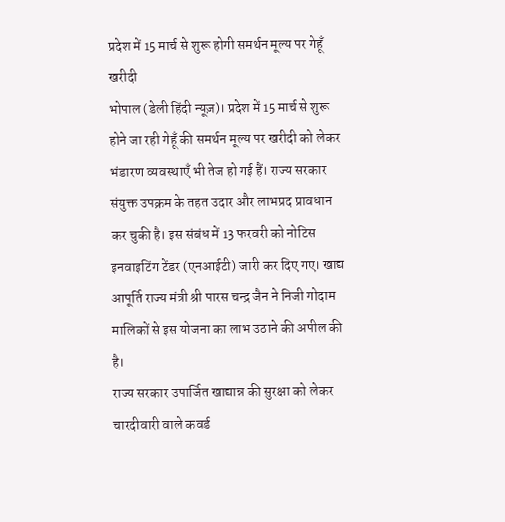प्रदेश में 15 मार्च से शुरू होगी समर्थन मूल्य पर गेहूँ खरीदी
भोपाल (डेली हिंदी न्यूज़)। प्रदेश में 15 मार्च से शुरू होने जा रही गेहूँ की समर्थन मूल्य पर खरीदी को लेकर भंडारण व्यवस्थाएँ भी तेज हो गई हैं। राज्य सरकार संयुक्त उपक्रम के तहत उदार और लाभप्रद प्रावधान कर चुकी है। इस संबंध में 13 फरवरी को नोटिस इनवाइटिंग टेंडर (एनआईटी) जारी कर दिए गए। खाद्य आपूर्ति राज्य मंत्री श्री पारस चन्द्र जैन ने निजी गोदाम मालिकों से इस योजना का लाभ उठाने की अपील की है।
राज्य सरकार उपार्जित खाद्यान्न की सुरक्षा को लेकर चारदीवारी वाले कवर्ड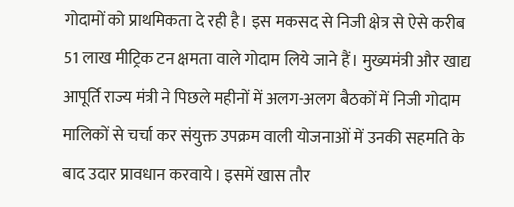गोदामों को प्राथमिकता दे रही है। इस मकसद से निजी क्षेत्र से ऐसे करीब 51 लाख मीट्रिक टन क्षमता वाले गोदाम लिये जाने हैं। मुख्यमंत्री और खाद्य आपूर्ति राज्य मंत्री ने पिछले महीनों में अलग-अलग बैठकों में निजी गोदाम मालिकों से चर्चा कर संयुक्त उपक्रम वाली योजनाओं में उनकी सहमति के बाद उदार प्रावधान करवाये। इसमें खास तौर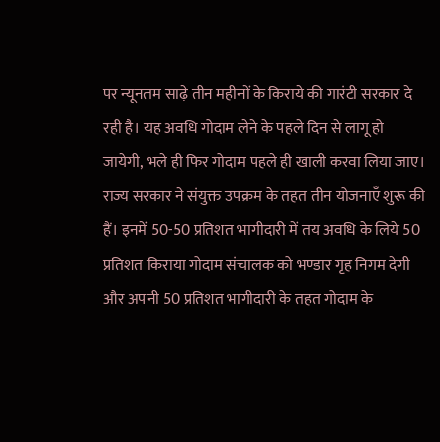पर न्यूनतम साढ़े तीन महीनों के किराये की गारंटी सरकार दे रही है। यह अवधि गोदाम लेने के पहले दिन से लागू हो जायेगी, भले ही फिर गोदाम पहले ही खाली करवा लिया जाए।
राज्य सरकार ने संयुक्त उपक्रम के तहत तीन योजनाएँ शुरू की हैं। इनमें 50-50 प्रतिशत भागीदारी में तय अवधि के लिये 50 प्रतिशत किराया गोदाम संचालक को भण्डार गृह निगम देगी और अपनी 50 प्रतिशत भागीदारी के तहत गोदाम के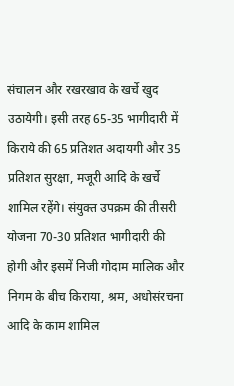संचालन और रखरखाव के खर्चे खुद उठायेगी। इसी तरह 65-35 भागीदारी में किराये की 65 प्रतिशत अदायगी और 35 प्रतिशत सुरक्षा, मजूरी आदि के खर्चे शामिल रहेंगे। संयुक्त उपक्रम की तीसरी योजना 70-30 प्रतिशत भागीदारी की होगी और इसमें निजी गोदाम मालिक और निगम के बीच किराया, श्रम, अधोसंरचना आदि के काम शामिल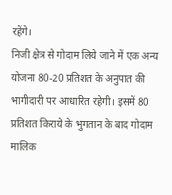रहेंगे।
निजी क्षेत्र से गोदाम लिये जाने में एक अन्य योजना 80-20 प्रतिशत के अनुपात की भागीदारी पर आधारित रहेगी। इसमें 80 प्रतिशत किराये के भुगतान के बाद गोदाम मालिक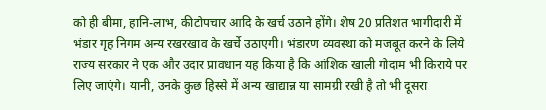को ही बीमा, हानि-लाभ, कीटोपचार आदि के खर्च उठाने होंगे। शेष 20 प्रतिशत भागीदारी में भंडार गृह निगम अन्य रखरखाव के खर्चे उठाएगी। भंडारण व्यवस्था को मजबूत करने के लिये राज्य सरकार ने एक और उदार प्रावधान यह किया है कि आंशिक खाली गोदाम भी किराये पर लिए जाएंगे। यानी, उनके कुछ हिस्से में अन्य खाद्यान्न या सामग्री रखी है तो भी दूसरा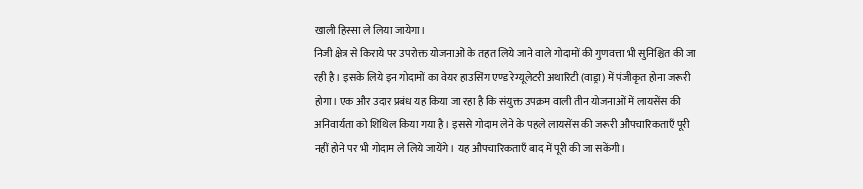खाली हिस्सा ले लिया जायेगा।
निजी क्षेत्र से किराये पर उपरोक्त योजनाओं के तहत लिये जाने वाले गोदामों की गुणवत्ता भी सुनिश्चित की जा रही है। इसके लिये इन गोदामों का वेयर हाउसिंग एण्ड रेग्यूलेटरी अथारिटी (वाड्रा) में पंजीकृत होना जरूरी होगा। एक और उदार प्रबंध यह किया जा रहा है कि संयुक्त उपक्रम वाली तीन योजनाओं में लायसेंस की अनिवार्यता को शिथिल किया गया है। इससे गोदाम लेने के पहले लायसेंस की जरूरी औपचारिकताएँ पूरी नहीं होने पर भी गोदाम ले लिये जायेंगे। यह औपचारिकताएँ बाद में पूरी की जा सकेंगी।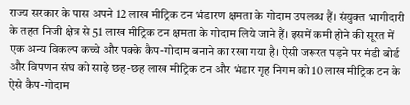राज्य सरकार के पास अपने 12 लाख मीट्रिक टन भंडारण क्षमता के गोदाम उपलब्ध हैं। संयुक्त भागीदारी के तहत निजी क्षेत्र से 51 लाख मीट्रिक टन क्षमता के गोदाम लिये जाने हैं। इसमें कमी होने की सूरत में एक अन्य विकल्प कच्चे और पक्के कैप-गोदाम बनाने का रखा गया है। ऐसी जरूरत पड़ने पर मंडी बोर्ड और विपणन संघ को साढ़े छह-छह लाख मीट्रिक टन और भंडार गृह निगम को 10 लाख मीट्रिक टन के ऐसे कैप-गोदाम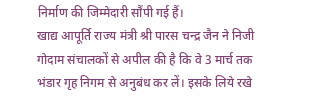निर्माण की जिम्मेदारी सौंपी गई हैं।
खाद्य आपूर्ति राज्य मंत्री श्री पारस चन्द्र जैन ने निजी गोदाम संचालकों से अपील की है कि वे 3 मार्च तक भंडार गृह निगम से अनुबंध कर लें। इसके लिये रखे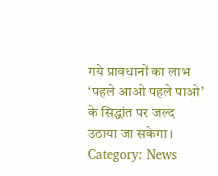गये प्रावधानों का लाभ ‘पहले आओ पहले पाओ’ के सिद्धांत पर जल्द उठाया जा सकेगा।
Category: News